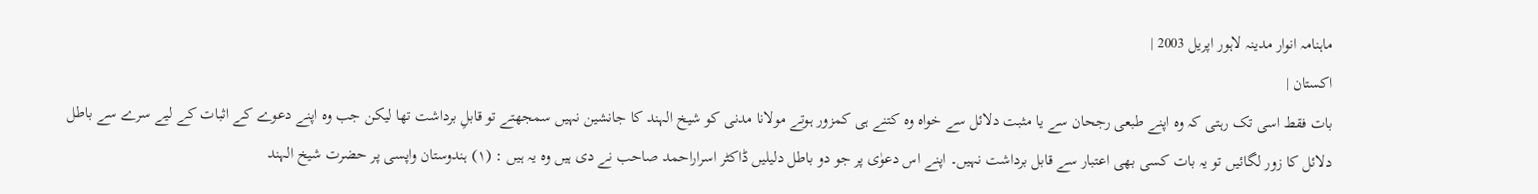ماہنامہ انوار مدینہ لاہور اپریل 2003 |
اكستان |
بات فقط اسی تک رہتی کہ وہ اپنے طبعی رجحان سے یا مثبت دلائل سے خواہ وہ کتنے ہی کمزور ہوتے مولانا مدنی کو شیخ الہند کا جانشین نہیں سمجھتے تو قابلِ برداشت تھا لیکن جب وہ اپنے دعوے کے اثبات کے لیے سرے سے باطل دلائل کا زور لگائیں تو یہ بات کسی بھی اعتبار سے قابل برداشت نہیں۔ اپنے اس دعوٰی پر جو دو باطل دلیلیں ڈاکٹر اسراراحمد صاحب نے دی ہیں وہ یہ ہیں : (١) ہندوستان واپسی پر حضرت شیخ الہند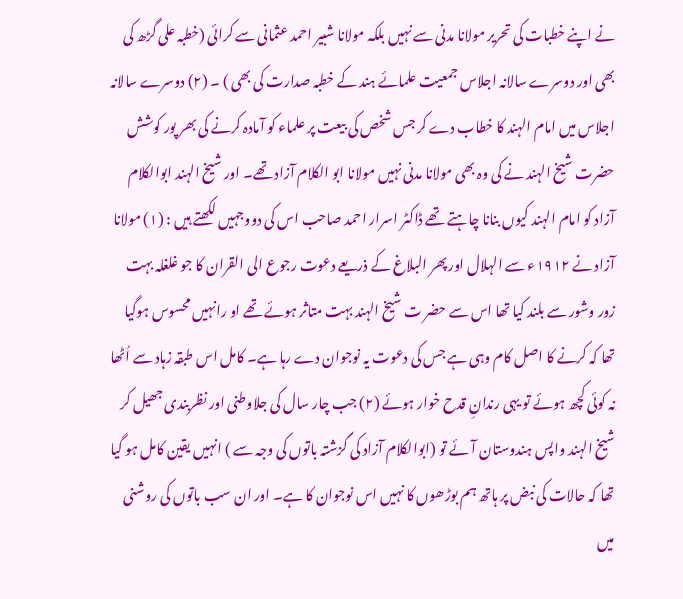نے اپنے خطبات کی تحریر مولانا مدنی سے نہیں بلکہ مولانا شبیر احمد عثمانی سے کرائی (خطبہ علی گڑھ کی بھی اور دوسرے سالانہ اجلاس جمعیت علمائے ہند کے خطبہ صدارت کی بھی ) ۔ (٢) دوسرے سالانہ اجلاس میں امام الہند کا خطاب دے کر جس شخص کی بیعت پر علماء کو آمادہ کرنے کی بھر پور کوشش حضرت شیخ الہند نے کی وہ بھی مولانا مدنی نہیں مولانا ابو الکلام آزاد تھے۔ اور شیخ الہند ابوالکلام آزاد کو امام الہند کیوں بنانا چاہتے تھے ڈاکٹر اسرار احمد صاحب اس کی دووجہیں لکھتے ہیں : (١) مولانا آزاد نے ١٩١٢ء سے الہلال اور پھر البلاغ کے ذریعے دعوت رجوع الی القران کا جو غلغلہ بہت زور وشور سے بلند کیا تھا اس سے حضر ت شیخ الہند بہت متاثر ہوئے تھے او رانہیں محسوس ہوگیا تھا کہ کرنے کا اصل کام وہی ہے جس کی دعوت یہ نوجوان دے رہا ہے۔ کامل اس طبقہ زہاد سے اُٹھا نہ کوئی کچھ ہوئے تو یہی رندانِ قدح خوار ہوئے (٢) جب چار سال کی جلاوطنی اور نظربندی جھیل کر شیخ الہند واپس ہندوستان آئے تو (ابوالکلام آزاد کی گزشتہ باتوں کی وجہ سے ) انہیں یقین کامل ہو گیا تھا کہ حالات کی نبض پر ہاتھ ہم بوڑھوں کا نہیں اس نوجوان کا ہے۔ اور ان سب باتوں کی روشنی میں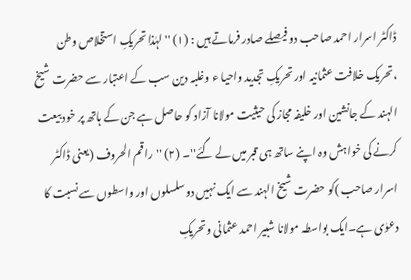ڈاکٹر اسرار احمد صاحب دو فیصلے صادر فرماتے ہیں : (١) ''لہٰذا تحریکِ استخلاص وطن ،تحریک خلافت عثمانیہ اور تحریکِ تجدید واحیا ء وغلبہ دین سب کے اعتبار سے حضرت شیخ الہند کے جانشین اور خلیفہ مجاز کی حیثیت مولانا آزاد کو حاصل ہے جن کے ہاتھ پر خود بیعت کرنے کی خواہش وہ اپنے ساتھ ہی قبر میں لے گئے''۔ (٢) ''راقم الحروف (یعنی ڈاکٹر اسرار صاحب )کو حضرت شیخ الہند سے ایک نہیں دوسلسلوں اور واسطوں سے نسبت کا دعوٰی ہے۔ایک بواسطہ مولانا شبیر احمد عثمانی وتحریکِ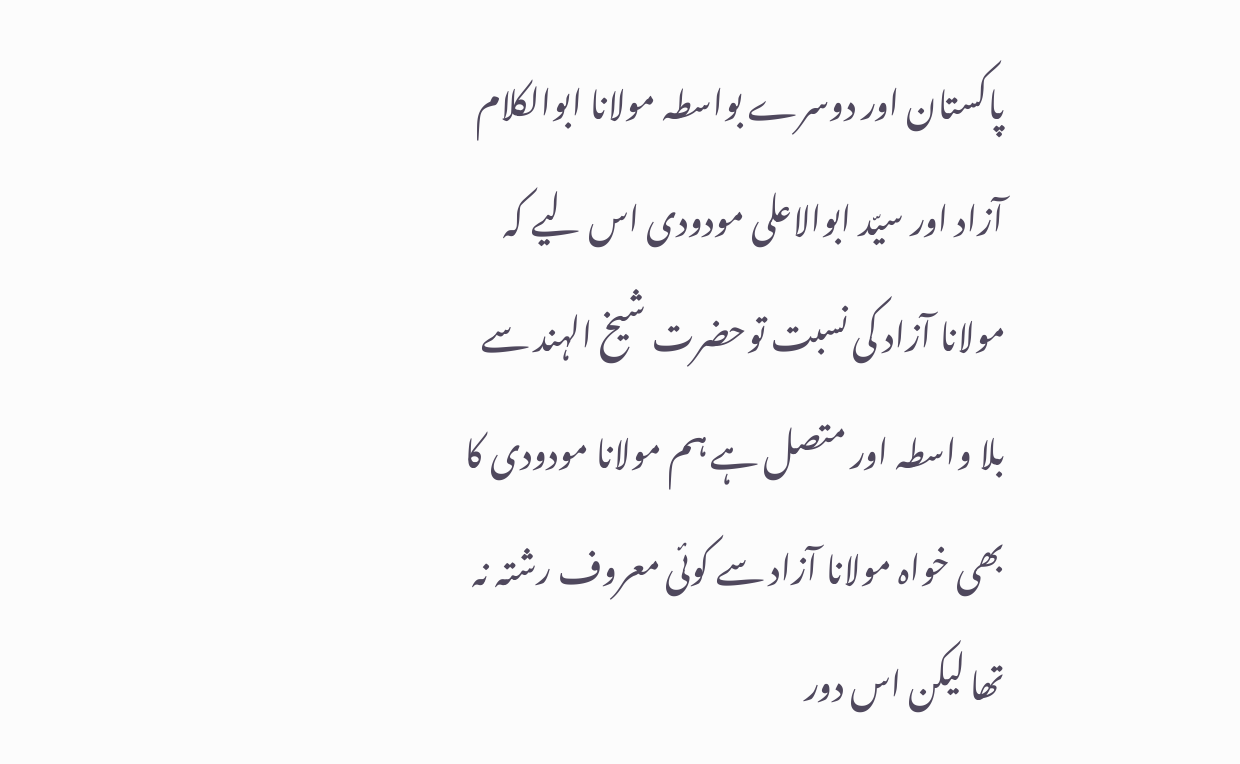پاکستان اور دوسرے بواسطہ مولانا ابوالکلام آزاد اور سیّد ابوالاعلی مودودی اس لیے کہ مولانا آزاد کی نسبت توحضرت شیخ الہند سے بلا واسطہ اور متصل ہے ہم مولانا مودودی کا بھی خواہ مولانا آزاد سے کوئی معروف رشتہ نہ تھا لیکن اس دور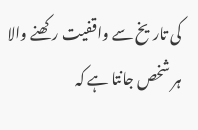کی تاریخ سے واقفیت رکھنے والا ہر شخص جانتا ہے کہ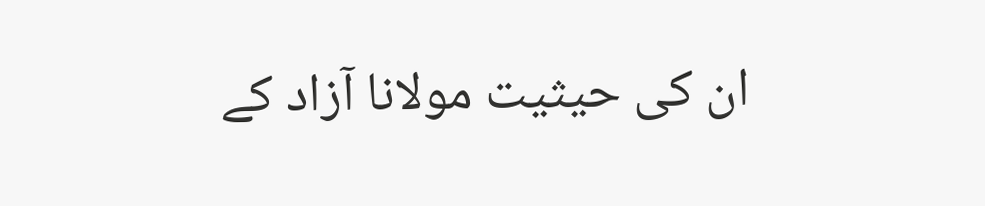ان کی حیثیت مولانا آزاد کے